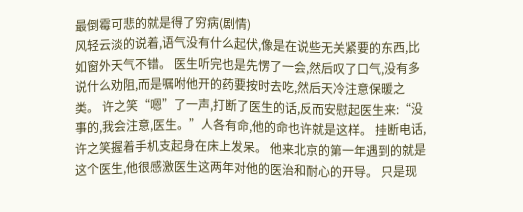最倒霉可悲的就是得了穷病(剧情)
风轻云淡的说着,语气没有什么起伏,像是在说些无关紧要的东西,比如窗外天气不错。 医生听完也是先愣了一会,然后叹了口气,没有多说什么劝阻,而是嘱咐他开的药要按时去吃,然后天冷注意保暖之类。 许之笑“嗯”了一声,打断了医生的话,反而安慰起医生来:“没事的,我会注意,医生。”人各有命,他的命也许就是这样。 挂断电话,许之笑握着手机支起身在床上发呆。 他来北京的第一年遇到的就是这个医生,他很感激医生这两年对他的医治和耐心的开导。 只是现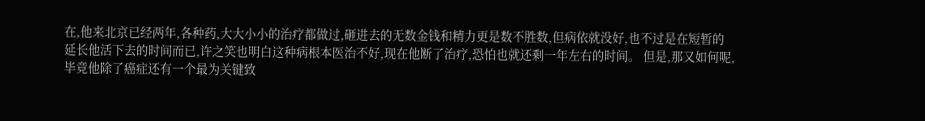在,他来北京已经两年,各种药,大大小小的治疗都做过,砸进去的无数金钱和精力更是数不胜数,但病依就没好,也不过是在短暂的延长他活下去的时间而已,许之笑也明白这种病根本医治不好,现在他断了治疗,恐怕也就还剩一年左右的时间。 但是,那又如何呢,毕竟他除了癌症还有一个最为关键致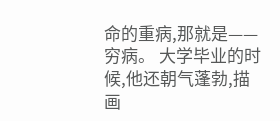命的重病,那就是——穷病。 大学毕业的时候,他还朝气蓬勃,描画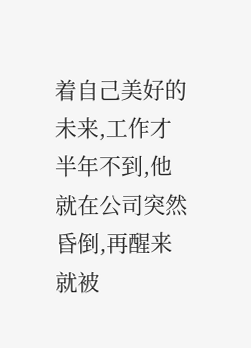着自己美好的未来,工作才半年不到,他就在公司突然昏倒,再醒来就被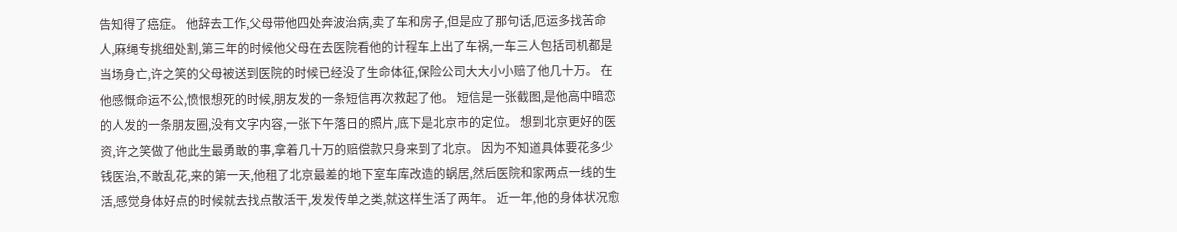告知得了癌症。 他辞去工作,父母带他四处奔波治病,卖了车和房子,但是应了那句话,厄运多找苦命人,麻绳专挑细处割,第三年的时候他父母在去医院看他的计程车上出了车祸,一车三人包括司机都是当场身亡,许之笑的父母被送到医院的时候已经没了生命体征,保险公司大大小小赔了他几十万。 在他感慨命运不公,愤恨想死的时候,朋友发的一条短信再次救起了他。 短信是一张截图,是他高中暗恋的人发的一条朋友圈,没有文字内容,一张下午落日的照片,底下是北京市的定位。 想到北京更好的医资,许之笑做了他此生最勇敢的事,拿着几十万的赔偿款只身来到了北京。 因为不知道具体要花多少钱医治,不敢乱花,来的第一天,他租了北京最差的地下室车库改造的蜗居,然后医院和家两点一线的生活,感觉身体好点的时候就去找点散活干,发发传单之类,就这样生活了两年。 近一年,他的身体状况愈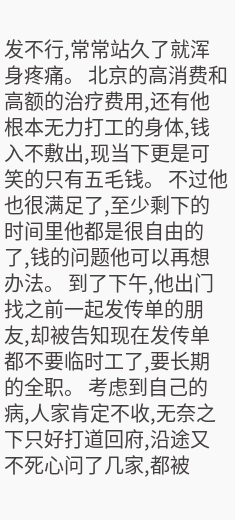发不行,常常站久了就浑身疼痛。 北京的高消费和高额的治疗费用,还有他根本无力打工的身体,钱入不敷出,现当下更是可笑的只有五毛钱。 不过他也很满足了,至少剩下的时间里他都是很自由的了,钱的问题他可以再想办法。 到了下午,他出门找之前一起发传单的朋友,却被告知现在发传单都不要临时工了,要长期的全职。 考虑到自己的病,人家肯定不收,无奈之下只好打道回府,沿途又不死心问了几家,都被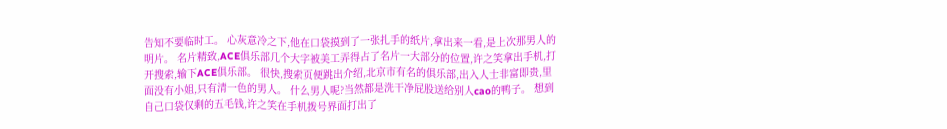告知不要临时工。 心灰意冷之下,他在口袋摸到了一张扎手的纸片,拿出来一看,是上次那男人的明片。 名片精致,ACE俱乐部几个大字被美工弄得占了名片一大部分的位置,许之笑拿出手机,打开搜索,输下ACE俱乐部。 很快,搜索页便跳出介绍,北京市有名的俱乐部,出入人士非富即贵,里面没有小姐,只有清一色的男人。 什么男人呢?当然都是洗干净屁股送给别人cao的鸭子。 想到自己口袋仅剩的五毛钱,许之笑在手机拨号界面打出了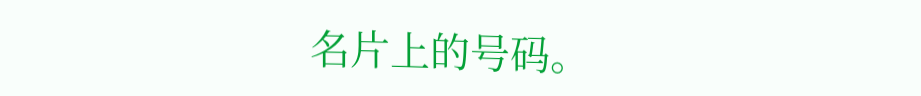名片上的号码。